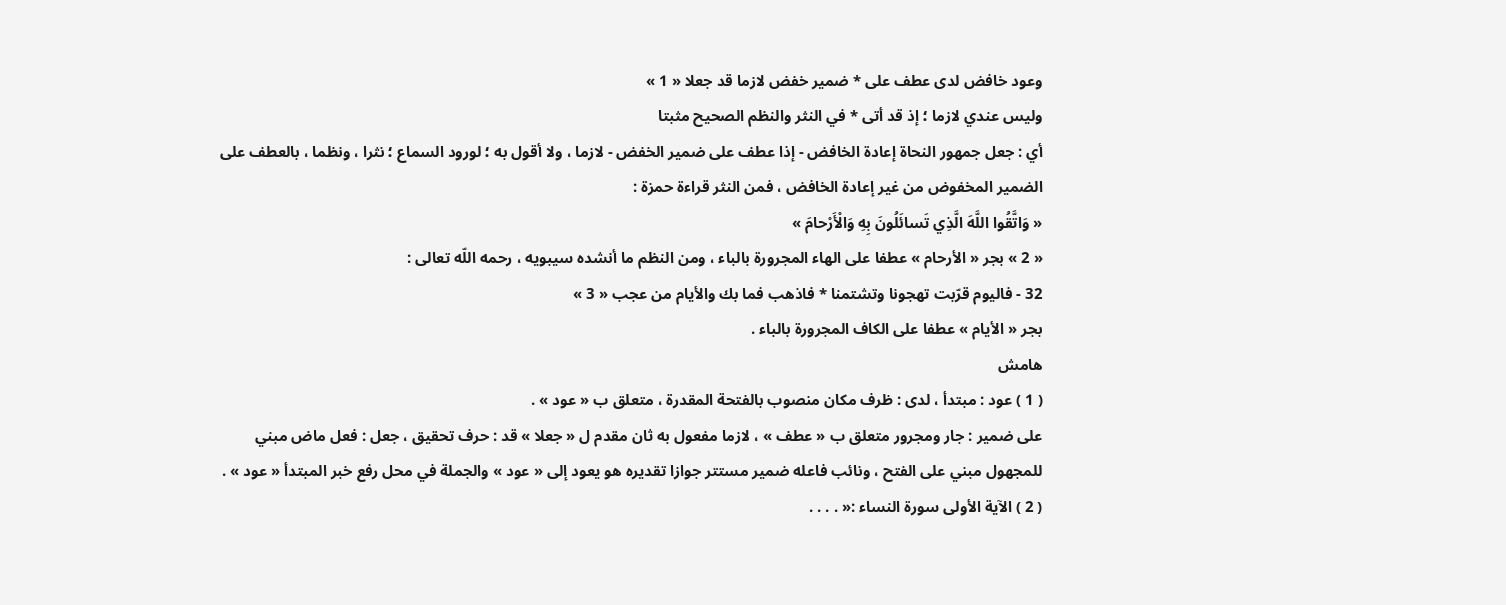وعود خافض لدى عطف على * ضمير خفض لازما قد جعلا « 1 »
وليس عندي لازما ؛ إذ قد أتى * في النثر والنظم الصحيح مثبتا
أي : جعل جمهور النحاة إعادة الخافض - إذا عطف على ضمير الخفض - لازما ، ولا أقول به ؛ لورود السماع ؛ نثرا ، ونظما ، بالعطف على الضمير المخفوض من غير إعادة الخافض ، فمن النثر قراءة حمزة :
« وَاتَّقُوا اللَّهَ الَّذِي تَسائَلُونَ بِهِ وَالْأَرْحامَ »
« 2 » بجر « الأرحام » عطفا على الهاء المجرورة بالباء ، ومن النظم ما أنشده سيبويه ، رحمه اللّه تعالى :
32 - فاليوم قرّبت تهجونا وتشتمنا * فاذهب فما بك والأيام من عجب « 3 »
بجر « الأيام » عطفا على الكاف المجرورة بالباء .
هامش
( 1 ) عود : مبتدأ ، لدى : ظرف مكان منصوب بالفتحة المقدرة ، متعلق ب « عود » .
على ضمير : جار ومجرور متعلق ب « عطف » ، لازما مفعول به ثان مقدم ل « جعلا » قد : حرف تحقيق ، جعل : فعل ماض مبني للمجهول مبني على الفتح ، ونائب فاعله ضمير مستتر جوازا تقديره هو يعود إلى « عود » والجملة في محل رفع خبر المبتدأ « عود » .
( 2 ) الآية الأولى سورة النساء :« . . . .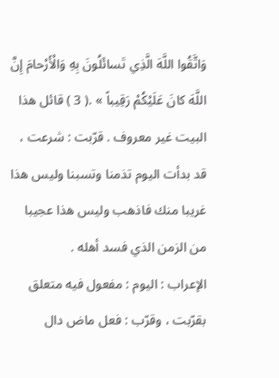وَاتَّقُوا اللَّهَ الَّذِي تَسائَلُونَ بِهِ وَالْأَرْحامَ إِنَّ اللَّهَ كانَ عَلَيْكُمْ رَقِيباً » .( 3 ) قائل هذا البيت غير معروف . قرّبت : شرعت ، قد بدأت اليوم تذمنا وتسبنا وليس هذا غريبا منك فاذهب وليس هذا عجيبا من الزمن الذي فسد أهله .
الإعراب : اليوم : مفعول فيه متعلق بقرّبت ، وقرّب : فعل ماض دال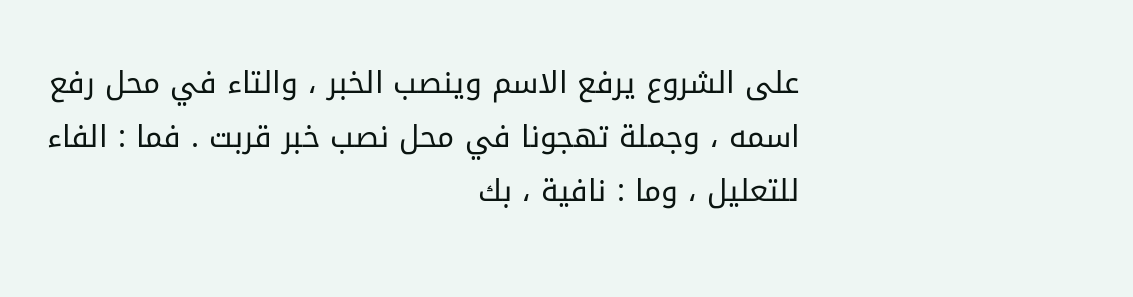على الشروع يرفع الاسم وينصب الخبر ، والتاء في محل رفع اسمه ، وجملة تهجونا في محل نصب خبر قربت . فما : الفاء للتعليل ، وما : نافية ، بك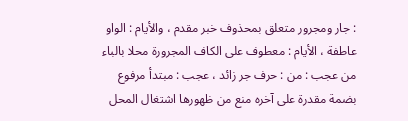: جار ومجرور متعلق بمحذوف خبر مقدم ، والأيام : الواو عاطفة ، الأيام : معطوف على الكاف المجرورة محلا بالباء من عجب : من : حرف جر زائد ، عجب : مبتدأ مرفوع بضمة مقدرة على آخره منع من ظهورها اشتغال المحل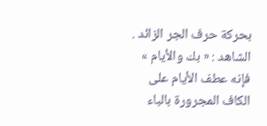بحركة حرف الجر الزائد .
الشاهد : « بك والأيام » فإنه عطف الأيام على الكاف المجرورة بالباء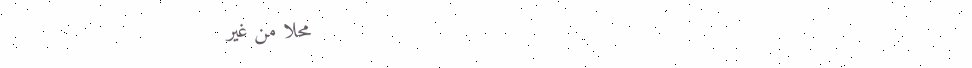محلا من غير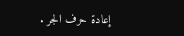إعادة حرف الجر .